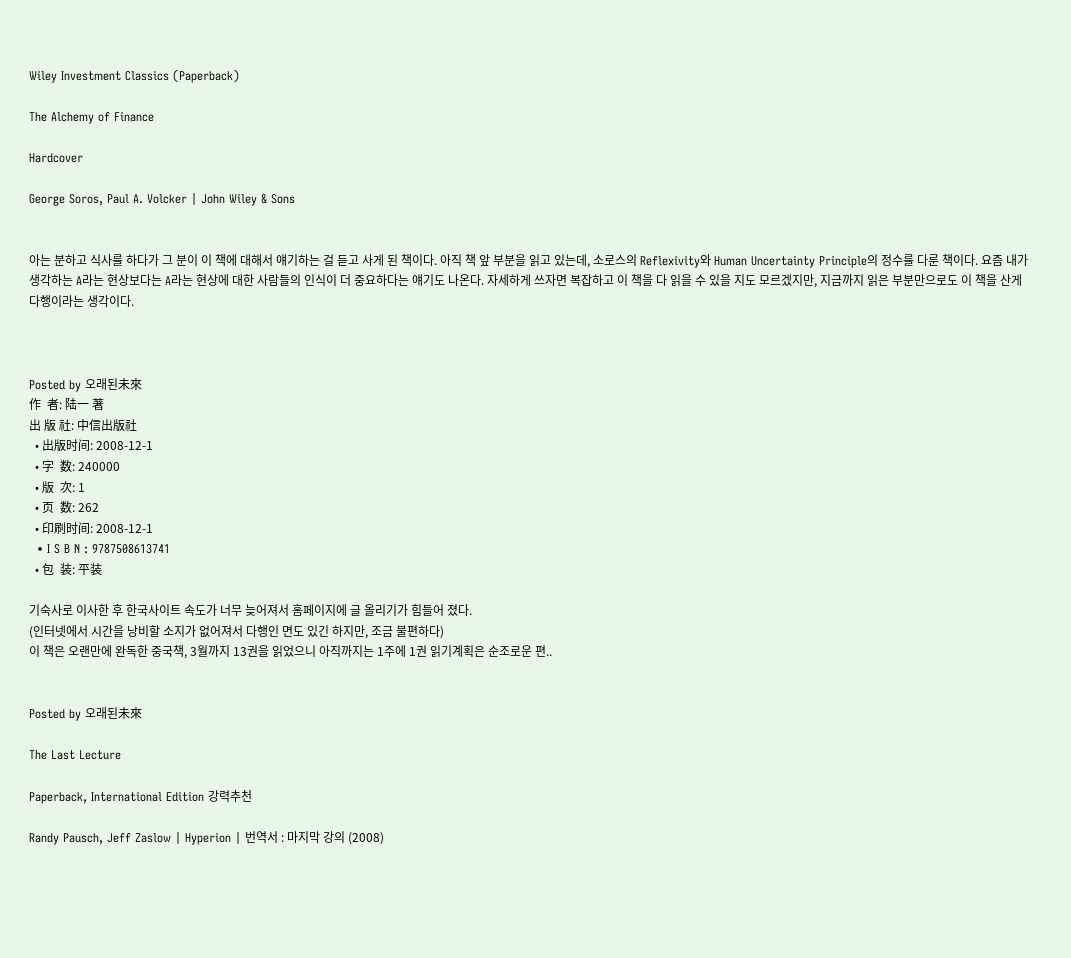Wiley Investment Classics (Paperback)

The Alchemy of Finance

Hardcover

George Soros, Paul A. Volcker | John Wiley & Sons


아는 분하고 식사를 하다가 그 분이 이 책에 대해서 얘기하는 걸 듣고 사게 된 책이다. 아직 책 앞 부분을 읽고 있는데, 소로스의 Reflexivity와 Human Uncertainty Principle의 정수를 다룬 책이다. 요즘 내가 생각하는 A라는 현상보다는 A라는 현상에 대한 사람들의 인식이 더 중요하다는 얘기도 나온다. 자세하게 쓰자면 복잡하고 이 책을 다 읽을 수 있을 지도 모르겠지만, 지금까지 읽은 부분만으로도 이 책을 산게 다행이라는 생각이다.



Posted by 오래된未來
作  者: 陆一 著
出 版 社: 中信出版社
  • 出版时间: 2008-12-1
  • 字  数: 240000
  • 版  次: 1
  • 页  数: 262
  • 印刷时间: 2008-12-1
  • I S B N : 9787508613741
  • 包  装: 平装

기숙사로 이사한 후 한국사이트 속도가 너무 늦어져서 홈페이지에 글 올리기가 힘들어 졌다.
(인터넷에서 시간을 낭비할 소지가 없어져서 다행인 면도 있긴 하지만, 조금 불편하다)
이 책은 오랜만에 완독한 중국책, 3월까지 13권을 읽었으니 아직까지는 1주에 1권 읽기계획은 순조로운 편..


Posted by 오래된未來

The Last Lecture

Paperback, International Edition 강력추천

Randy Pausch, Jeff Zaslow | Hyperion | 번역서 : 마지막 강의 (2008)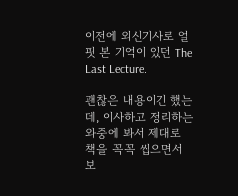이전에 외신기사로 얼핏 본 기억이 있던 The Last Lecture.

괜찮은 내용이긴 했는데, 이사하고 정리하는 와중에 봐서 제대로 책을 꼭꼭 씹으면서 보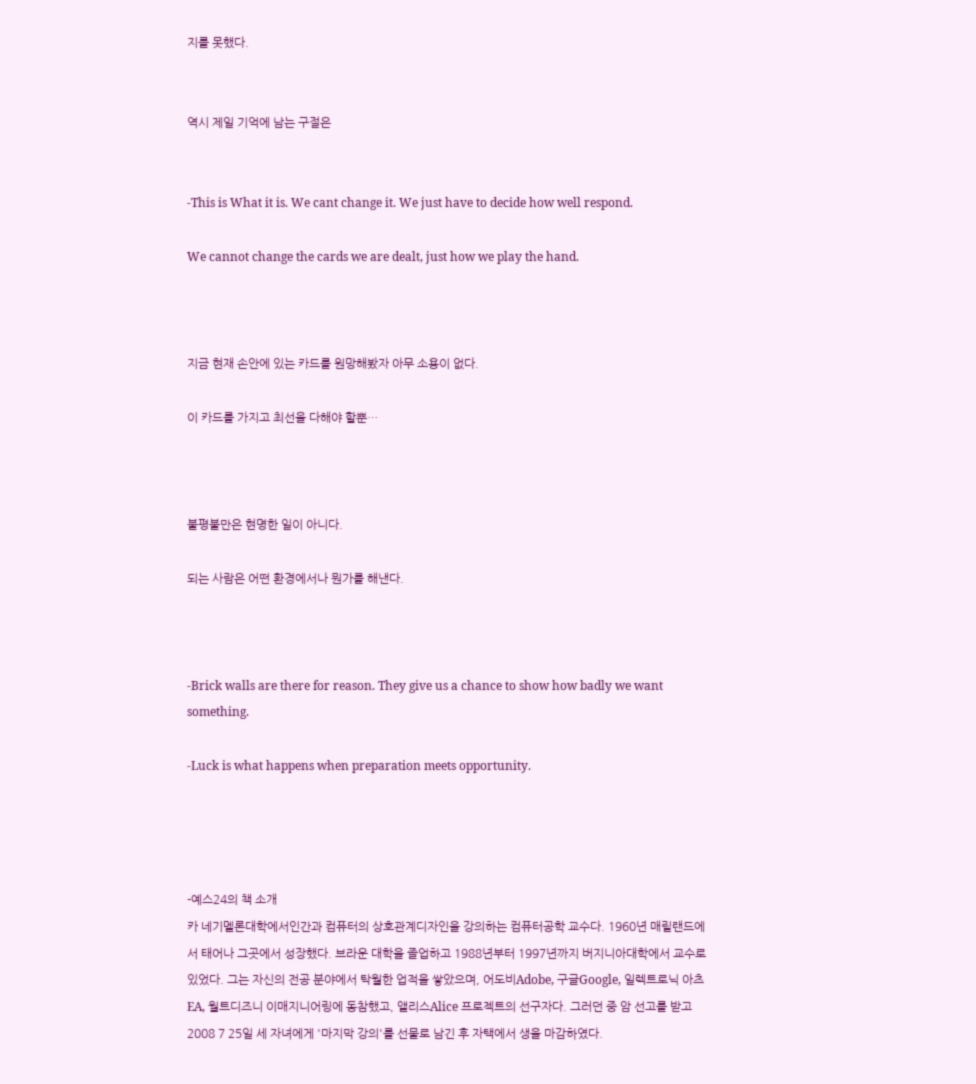지를 못했다.


역시 제일 기억에 남는 구절은


-This is What it is. We cant change it. We just have to decide how well respond.

We cannot change the cards we are dealt, just how we play the hand.



지금 현재 손안에 있는 카드를 원망해봤자 아무 소용이 없다.

이 카드를 가지고 최선을 다해야 할뿐…



불평불만은 현명한 일이 아니다.

되는 사람은 어떤 환경에서나 뭔가를 해낸다.



-Brick walls are there for reason. They give us a chance to show how badly we want something.

-Luck is what happens when preparation meets opportunity.




-예스24의 책 소개
카 네기멜론대학에서인간과 컴퓨터의 상호관계디자인을 강의하는 컴퓨터공학 교수다. 1960년 매릴랜드에서 태어나 그곳에서 성장했다. 브라운 대학을 졸업하고 1988년부터 1997년까지 버지니아대학에서 교수로 있었다. 그는 자신의 전공 분야에서 탁월한 업적을 쌓았으며, 어도비Adobe, 구글Google, 일렉트로닉 아츠EA, 월트디즈니 이매지니어링에 동참했고, 앨리스Alice 프로젝트의 선구자다. 그러던 중 암 선고를 받고 2008 7 25일 세 자녀에게 '마지막 강의'를 선물로 남긴 후 자택에서 생을 마감하였다.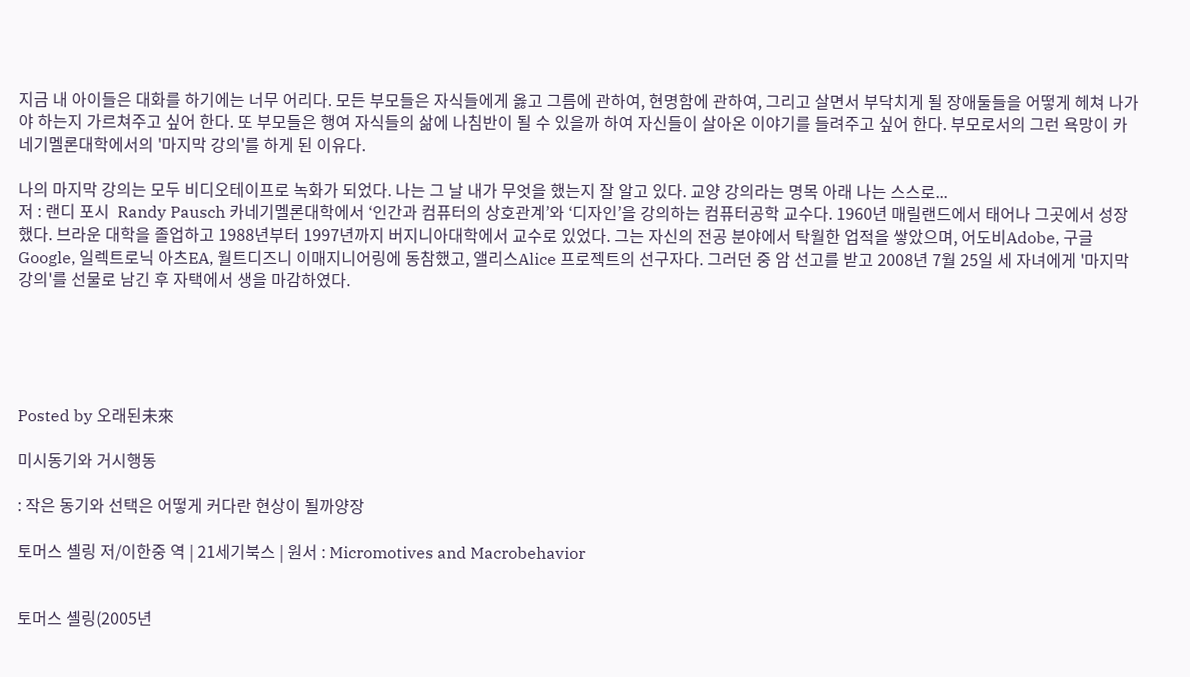지금 내 아이들은 대화를 하기에는 너무 어리다. 모든 부모들은 자식들에게 옳고 그름에 관하여, 현명함에 관하여, 그리고 살면서 부닥치게 될 장애둘들을 어떻게 헤쳐 나가야 하는지 가르쳐주고 싶어 한다. 또 부모들은 행여 자식들의 삶에 나침반이 될 수 있을까 하여 자신들이 살아온 이야기를 들려주고 싶어 한다. 부모로서의 그런 욕망이 카네기멜론대학에서의 '마지막 강의'를 하게 된 이유다.

나의 마지막 강의는 모두 비디오테이프로 녹화가 되었다. 나는 그 날 내가 무엇을 했는지 잘 알고 있다. 교양 강의라는 명목 아래 나는 스스로...
저 : 랜디 포시  Randy Pausch 카네기멜론대학에서 ‘인간과 컴퓨터의 상호관계’와 ‘디자인’을 강의하는 컴퓨터공학 교수다. 1960년 매릴랜드에서 태어나 그곳에서 성장했다. 브라운 대학을 졸업하고 1988년부터 1997년까지 버지니아대학에서 교수로 있었다. 그는 자신의 전공 분야에서 탁월한 업적을 쌓았으며, 어도비Adobe, 구글Google, 일렉트로닉 아츠EA, 월트디즈니 이매지니어링에 동참했고, 앨리스Alice 프로젝트의 선구자다. 그러던 중 암 선고를 받고 2008년 7월 25일 세 자녀에게 '마지막 강의'를 선물로 남긴 후 자택에서 생을 마감하였다.





Posted by 오래된未來

미시동기와 거시행동

: 작은 동기와 선택은 어떻게 커다란 현상이 될까양장

토머스 셸링 저/이한중 역 | 21세기북스 | 원서 : Micromotives and Macrobehavior


토머스 셸링(2005년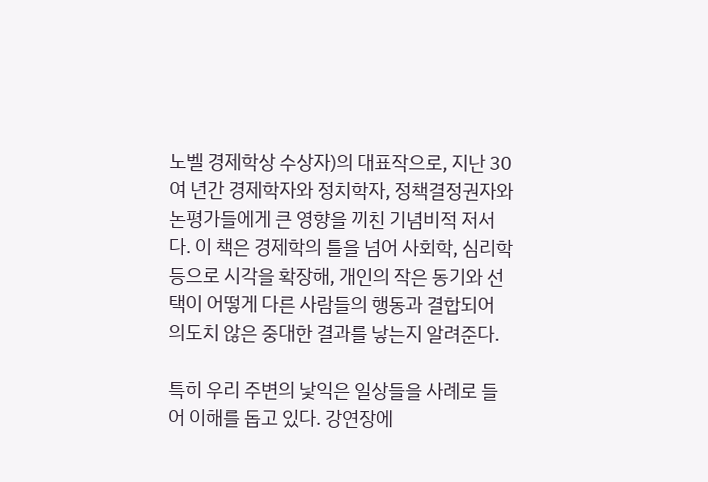노벨 경제학상 수상자)의 대표작으로, 지난 30여 년간 경제학자와 정치학자, 정책결정권자와 논평가들에게 큰 영향을 끼친 기념비적 저서다. 이 책은 경제학의 틀을 넘어 사회학, 심리학 등으로 시각을 확장해, 개인의 작은 동기와 선택이 어떻게 다른 사람들의 행동과 결합되어 의도치 않은 중대한 결과를 낳는지 알려준다.

특히 우리 주변의 낯익은 일상들을 사례로 들어 이해를 돕고 있다. 강연장에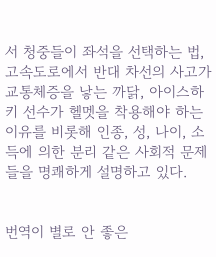서 청중들이 좌석을 선택하는 법, 고속도로에서 반대 차선의 사고가 교통체증을 낳는 까닭, 아이스하키 선수가 헬멧을 착용해야 하는 이유를 비롯해 인종, 성, 나이, 소득에 의한 분리 같은 사회적 문제들을 명쾌하게 설명하고 있다.


번역이 별로 안 좋은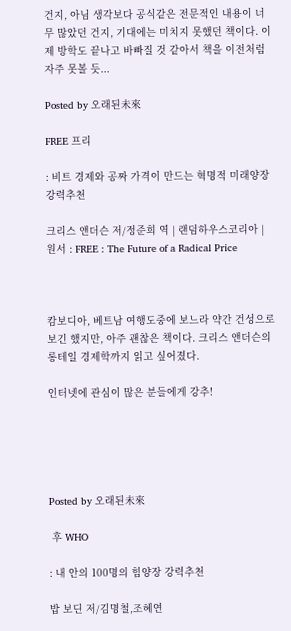건지, 아님 생각보다 공식같은 전문적인 내용이 너무 많았던 건지, 기대에는 미치지 못했던 책이다. 이제 방학도 끝나고 바빠질 것 같아서 책을 이전처럼 자주 못볼 듯...

Posted by 오래된未來

FREE 프리

: 비트 경제와 공짜 가격이 만드는 혁명적 미래양장 강력추천

크리스 앤더슨 저/정준희 역 | 랜덤하우스코리아 | 원서 : FREE : The Future of a Radical Price



캄보디아, 베트남 여행도중에 보느라 약간 건성으로 보긴 했지만, 아주 괜찮은 책이다. 크리스 앤더슨의 롱테일 경제학까지 읽고 싶어졌다.

인터넷에 관심이 많은 분들에게 강추!





Posted by 오래된未來

 후 WHO

: 내 안의 100명의 힘양장 강력추천

밥 보딘 저/김명철,조혜연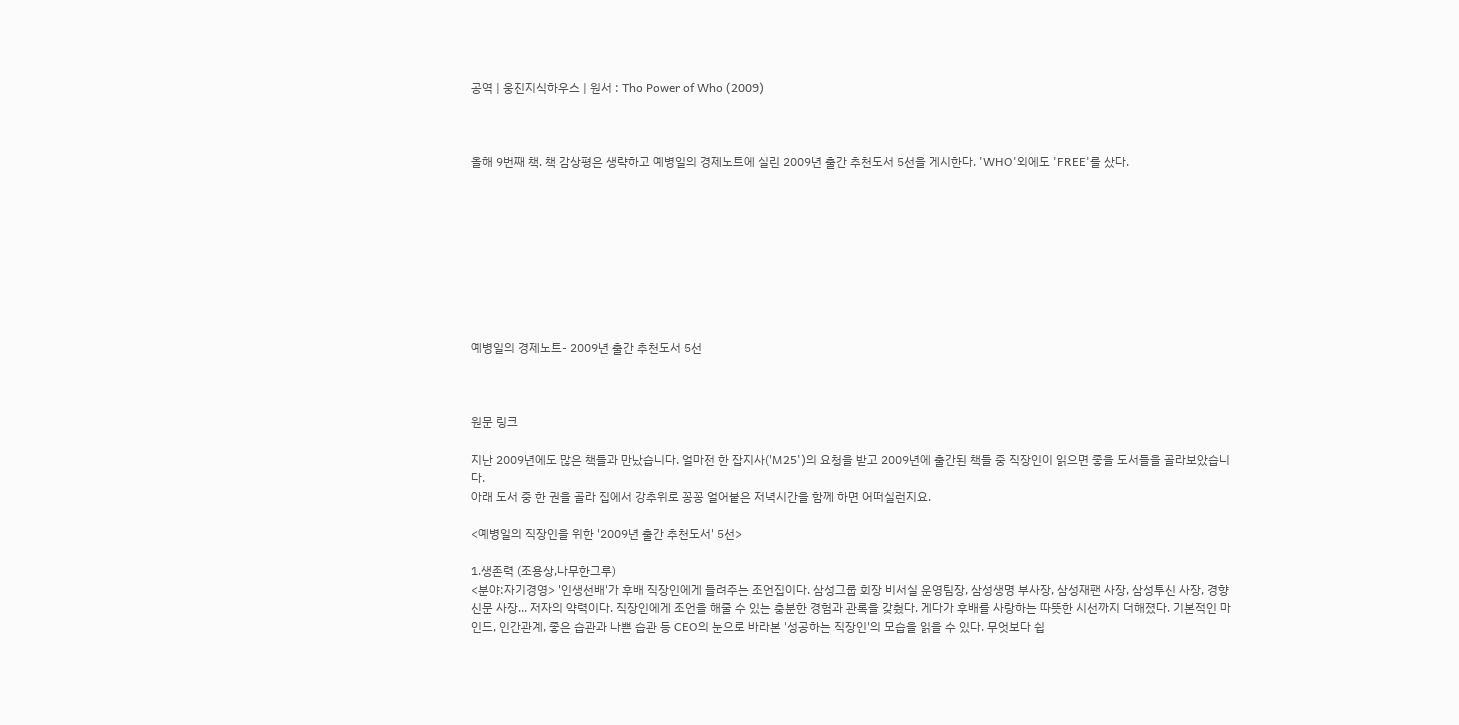공역 | 웅진지식하우스 | 원서 : Tho Power of Who (2009)



올해 9번째 책. 책 감상평은 생략하고 예병일의 경제노트에 실린 2009년 출간 추천도서 5선을 게시한다. 'WHO'외에도 'FREE'를 샀다.









예병일의 경제노트- 2009년 출간 추천도서 5선



원문 링크

지난 2009년에도 많은 책들과 만났습니다. 얼마전 한 잡지사('M25')의 요청을 받고 2009년에 출간된 책들 중 직장인이 읽으면 좋을 도서들을 골라보았습니다.
아래 도서 중 한 권을 골라 집에서 강추위로 꽁꽁 얼어붙은 저녁시간을 함께 하면 어떠실런지요.

<예병일의 직장인을 위한 '2009년 출간 추천도서' 5선>

1.생존력 (조용상,나무한그루)
<분야:자기경영> '인생선배'가 후배 직장인에게 들려주는 조언집이다. 삼성그룹 회장 비서실 운영팀장, 삼성생명 부사장, 삼성재팬 사장, 삼성투신 사장, 경향신문 사장... 저자의 약력이다. 직장인에게 조언을 해줄 수 있는 충분한 경험과 관록을 갖췄다. 게다가 후배를 사랑하는 따뜻한 시선까지 더해졌다. 기본적인 마인드, 인간관계, 좋은 습관과 나쁜 습관 등 CEO의 눈으로 바라본 '성공하는 직장인'의 모습을 읽을 수 있다. 무엇보다 쉽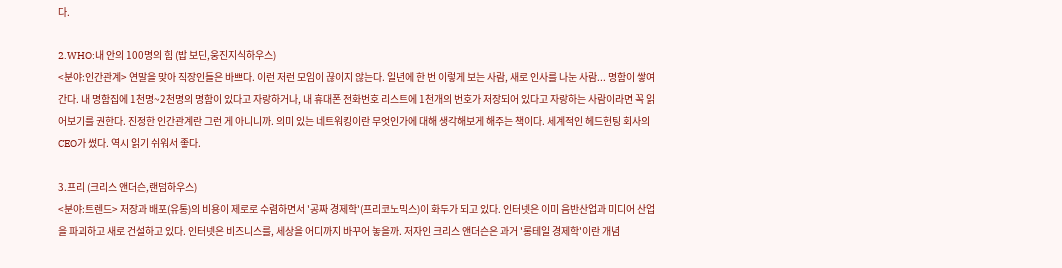다.

2.WHO:내 안의 100명의 힘 (밥 보딘,웅진지식하우스)
<분야:인간관계> 연말을 맞아 직장인들은 바쁘다. 이런 저런 모임이 끊이지 않는다. 일년에 한 번 이렇게 보는 사람, 새로 인사를 나눈 사람... 명함이 쌓여간다. 내 명함집에 1천명~2천명의 명함이 있다고 자랑하거나, 내 휴대폰 전화번호 리스트에 1천개의 번호가 저장되어 있다고 자랑하는 사람이라면 꼭 읽어보기를 권한다. 진정한 인간관계란 그런 게 아니니까. 의미 있는 네트워킹이란 무엇인가에 대해 생각해보게 해주는 책이다. 세계적인 헤드헌팅 회사의 CEO가 썼다. 역시 읽기 쉬워서 좋다.

3.프리 (크리스 앤더슨,랜덤하우스)
<분야:트렌드> 저장과 배포(유통)의 비용이 제로로 수렴하면서 '공짜 경제학'(프리코노믹스)이 화두가 되고 있다. 인터넷은 이미 음반산업과 미디어 산업을 파괴하고 새로 건설하고 있다. 인터넷은 비즈니스를, 세상을 어디까지 바꾸어 놓을까. 저자인 크리스 앤더슨은 과거 '롱테일 경제학'이란 개념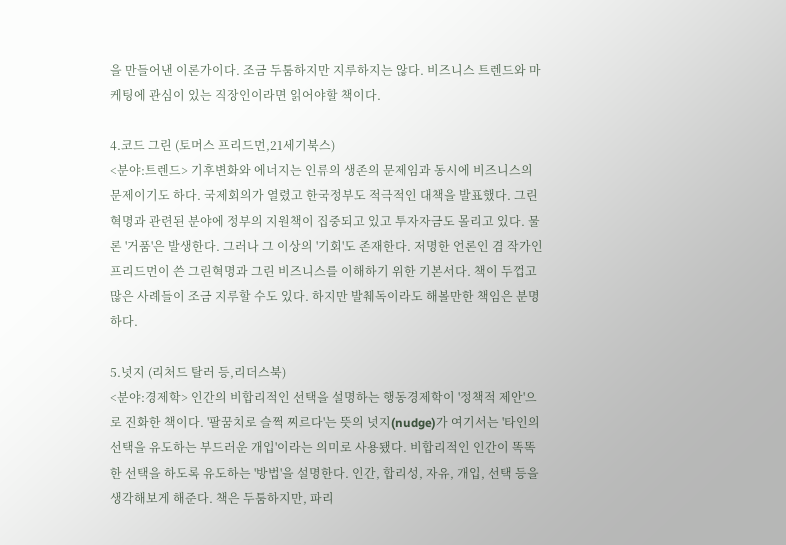을 만들어낸 이론가이다. 조금 두툼하지만 지루하지는 않다. 비즈니스 트렌드와 마케팅에 관심이 있는 직장인이라면 읽어야할 책이다.

4.코드 그린 (토머스 프리드먼,21세기북스)
<분야:트렌드> 기후변화와 에너지는 인류의 생존의 문제임과 동시에 비즈니스의 문제이기도 하다. 국제회의가 열렸고 한국정부도 적극적인 대책을 발표했다. 그린혁명과 관련된 분야에 정부의 지원책이 집중되고 있고 투자자금도 몰리고 있다. 물론 '거품'은 발생한다. 그러나 그 이상의 '기회'도 존재한다. 저명한 언론인 겸 작가인 프리드먼이 쓴 그린혁명과 그린 비즈니스를 이해하기 위한 기본서다. 책이 두껍고 많은 사례들이 조금 지루할 수도 있다. 하지만 발췌독이라도 해볼만한 책임은 분명하다.

5.넛지 (리처드 탈러 등,리더스북)
<분야:경제학> 인간의 비합리적인 선택을 설명하는 행동경제학이 '정책적 제안'으로 진화한 책이다. '팔꿈치로 슬쩍 찌르다'는 뜻의 넛지(nudge)가 여기서는 '타인의 선택을 유도하는 부드러운 개입'이라는 의미로 사용됐다. 비합리적인 인간이 똑똑한 선택을 하도록 유도하는 '방법'을 설명한다. 인간, 합리성, 자유, 개입, 선택 등을 생각해보게 해준다. 책은 두툼하지만, 파리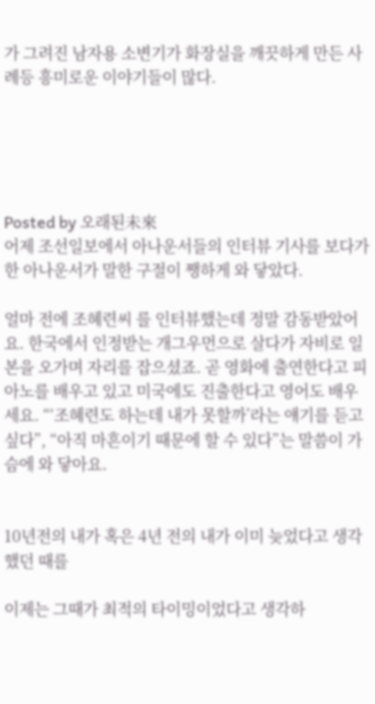가 그려진 남자용 소변기가 화장실을 깨끗하게 만든 사례등 흥미로운 이야기들이 많다.





Posted by 오래된未來
어제 조선일보에서 아나운서들의 인터뷰 기사를 보다가 한 아나운서가 말한 구절이 쨍하게 와 닿았다.

얼마 전에 조혜련씨 를 인터뷰했는데 정말 감동받았어요. 한국에서 인정받는 개그우먼으로 살다가 자비로 일본을 오가며 자리를 잡으셨죠. 곧 영화에 출연한다고 피아노를 배우고 있고 미국에도 진출한다고 영어도 배우세요. “‘조혜련도 하는데 내가 못할까’라는 얘기를 듣고 싶다”, “아직 마흔이기 때문에 할 수 있다”는 말씀이 가슴에 와 닿아요.


10년전의 내가 혹은 4년 전의 내가 이미 늦었다고 생각했던 때를

이제는 그때가 최적의 타이밍이었다고 생각하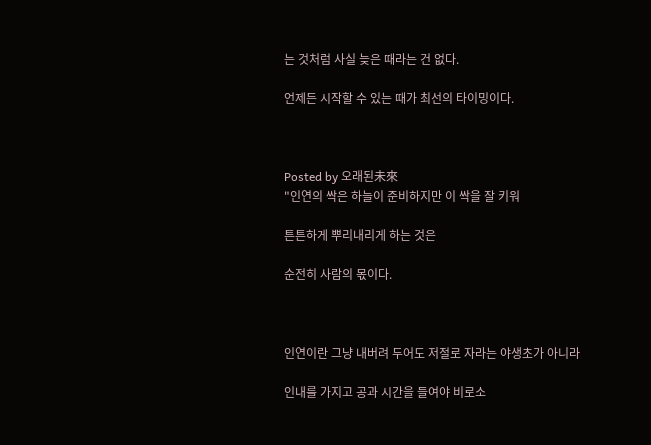는 것처럼 사실 늦은 때라는 건 없다.

언제든 시작할 수 있는 때가 최선의 타이밍이다.



Posted by 오래된未來
"인연의 싹은 하늘이 준비하지만 이 싹을 잘 키워

튼튼하게 뿌리내리게 하는 것은

순전히 사람의 몫이다.



인연이란 그냥 내버려 두어도 저절로 자라는 야생초가 아니라

인내를 가지고 공과 시간을 들여야 비로소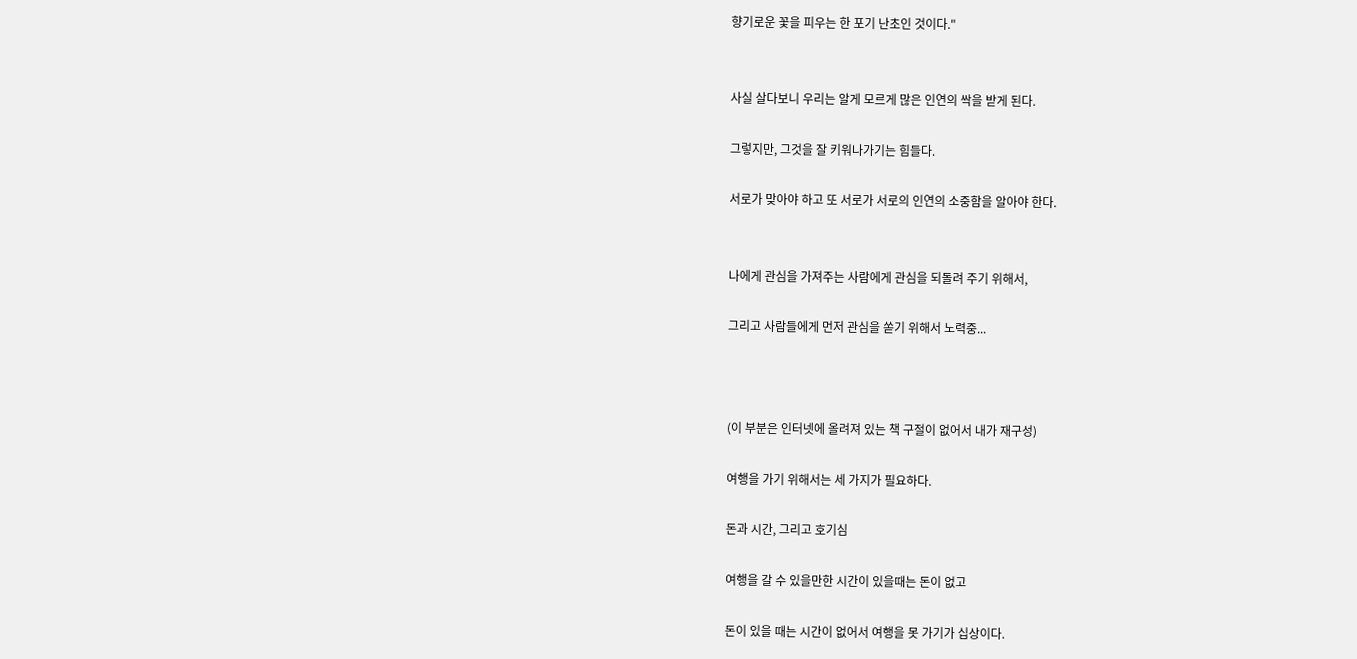향기로운 꽃을 피우는 한 포기 난초인 것이다."


사실 살다보니 우리는 알게 모르게 많은 인연의 싹을 받게 된다.

그렇지만, 그것을 잘 키워나가기는 힘들다.

서로가 맞아야 하고 또 서로가 서로의 인연의 소중함을 알아야 한다.


나에게 관심을 가져주는 사람에게 관심을 되돌려 주기 위해서,

그리고 사람들에게 먼저 관심을 쏟기 위해서 노력중...



(이 부분은 인터넷에 올려져 있는 책 구절이 없어서 내가 재구성)

여행을 가기 위해서는 세 가지가 필요하다.

돈과 시간, 그리고 호기심

여행을 갈 수 있을만한 시간이 있을때는 돈이 없고

돈이 있을 때는 시간이 없어서 여행을 못 가기가 십상이다.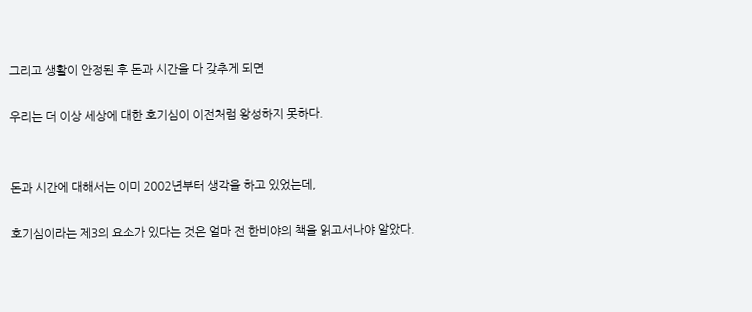그리고 생활이 안정된 후 돈과 시간을 다 갖추게 되면

우리는 더 이상 세상에 대한 호기심이 이전처럼 왕성하지 못하다.


돈과 시간에 대해서는 이미 2002년부터 생각을 하고 있었는데,

호기심이라는 제3의 요소가 있다는 것은 얼마 전 한비야의 책을 읽고서나야 알았다.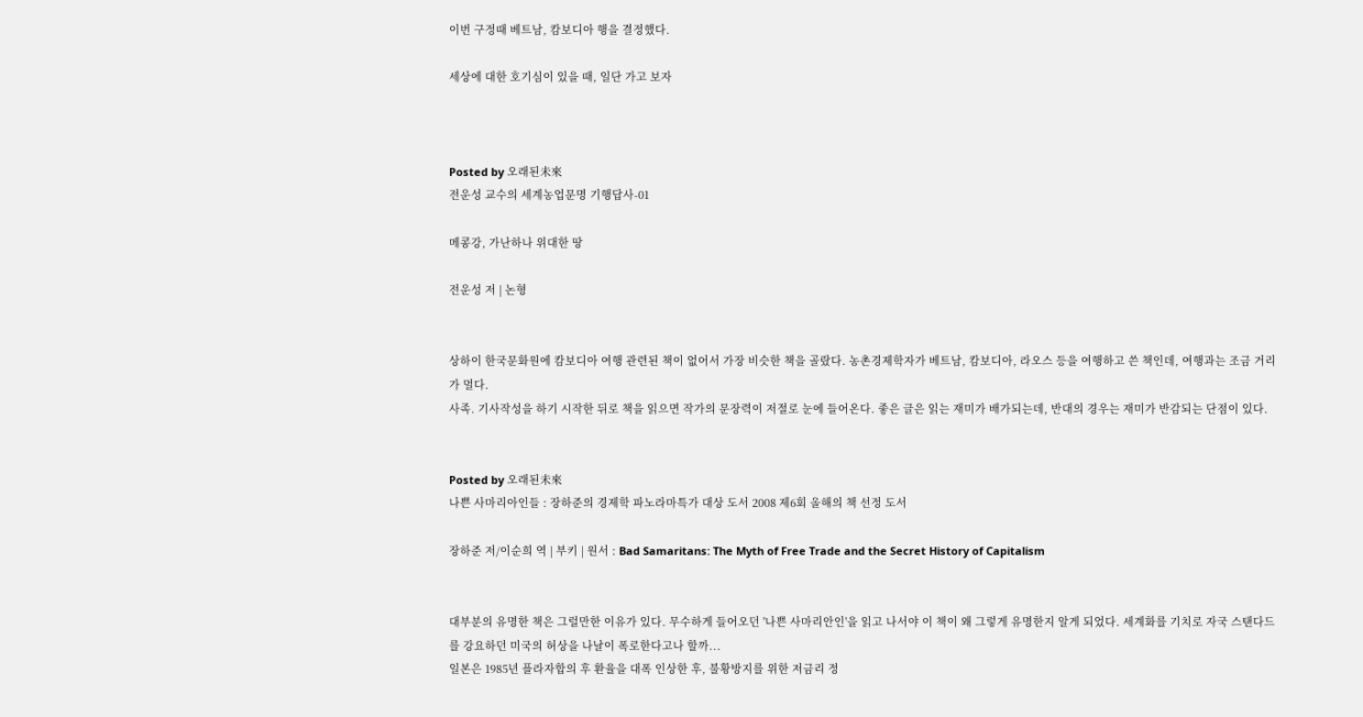이번 구정때 베트남, 캄보디아 행을 결정했다.

세상에 대한 호기심이 있을 때, 일단 가고 보자



Posted by 오래된未來
전운성 교수의 세계농업문명 기행답사-01

메콩강, 가난하나 위대한 땅

전운성 저 | 논형


상하이 한국문화원에 캄보디아 여행 관련된 책이 없어서 가장 비슷한 책을 골랐다. 농촌경제학자가 베트남, 캄보디아, 라오스 등을 여행하고 쓴 책인데, 여행과는 조금 거리가 멀다.
사족. 기사작성을 하기 시작한 뒤로 책을 읽으면 작가의 문장력이 저절로 눈에 들어온다. 좋은 글은 읽는 재미가 배가되는데, 반대의 경우는 재미가 반감되는 단점이 있다.


Posted by 오래된未來
나쁜 사마리아인들 : 장하준의 경제학 파노라마특가 대상 도서 2008 제6회 올해의 책 선정 도서

장하준 저/이순희 역 | 부키 | 원서 : Bad Samaritans: The Myth of Free Trade and the Secret History of Capitalism


대부분의 유명한 책은 그럴만한 이유가 있다. 무수하게 들어오던 '나쁜 사마리안인'을 읽고 나서야 이 책이 왜 그렇게 유명한지 알게 되었다. 세계화를 기치로 자국 스탠다드를 강요하던 미국의 허상을 나날이 폭로한다고나 할까...
일본은 1985년 플라자합의 후 환율을 대폭 인상한 후, 불황방지를 위한 저금리 정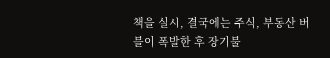책을 실시, 결국에는 주식, 부동산 버블이 폭발한 후 장기불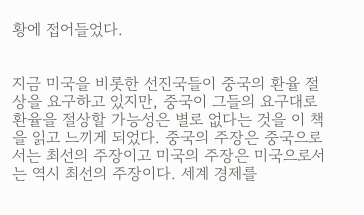황에 접어들었다.


지금 미국을 비롯한 선진국들이 중국의 환율 절상을 요구하고 있지만, 중국이 그들의 요구대로 환율을 절상할 가능성은 별로 없다는 것을 이 책을 읽고 느끼게 되었다. 중국의 주장은 중국으로서는 최선의 주장이고 미국의 주장은 미국으로서는 역시 최선의 주장이다. 세계 경제를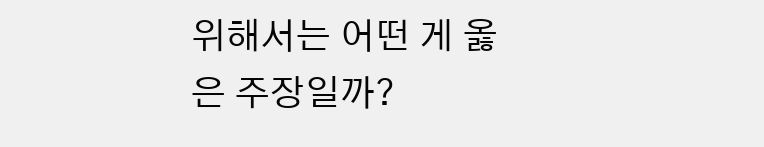위해서는 어떤 게 옳은 주장일까?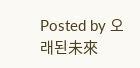Posted by 오래된未來